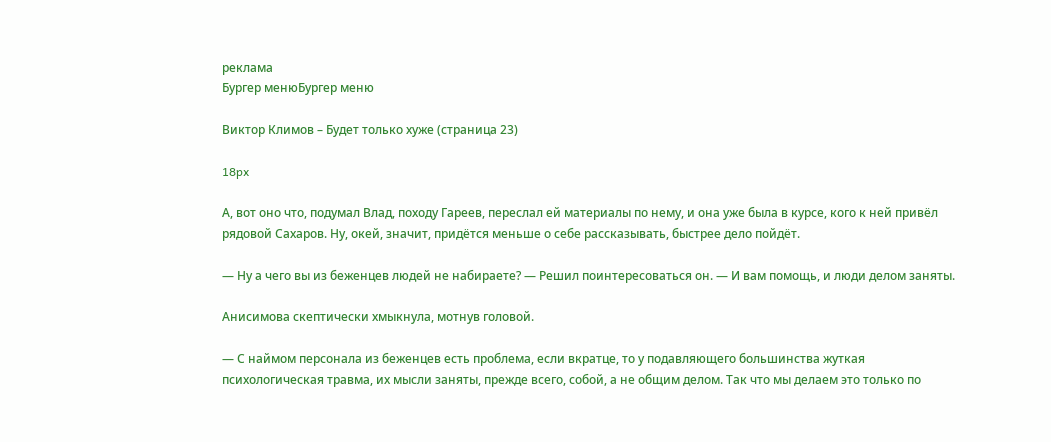реклама
Бургер менюБургер меню

Виктор Климов – Будет только хуже (страница 23)

18px

А, вот оно что, подумал Влад, походу Гареев, переслал ей материалы по нему, и она уже была в курсе, кого к ней привёл рядовой Сахаров. Ну, окей, значит, придётся меньше о себе рассказывать, быстрее дело пойдёт.

— Ну а чего вы из беженцев людей не набираете? — Решил поинтересоваться он. — И вам помощь, и люди делом заняты.

Анисимова скептически хмыкнула, мотнув головой.

— С наймом персонала из беженцев есть проблема, если вкратце, то у подавляющего большинства жуткая психологическая травма, их мысли заняты, прежде всего, собой, а не общим делом. Так что мы делаем это только по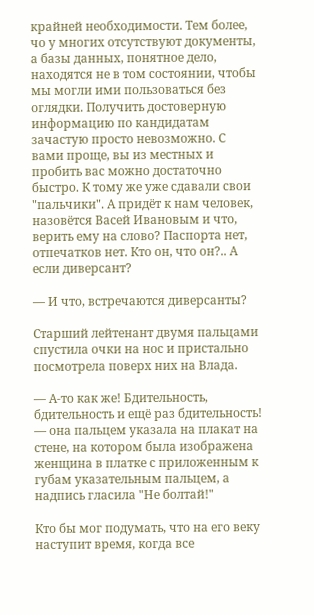крайней необходимости. Тем более, чо у многих отсутствуют документы, а базы данных, понятное дело, находятся не в том состоянии, чтобы мы могли ими пользоваться без оглядки. Получить достоверную информацию по кандидатам зачастую просто невозможно. С вами проще, вы из местных и пробить вас можно достаточно быстро. К тому же уже сдавали свои "пальчики". А придёт к нам человек, назовётся Васей Ивановым и что, верить ему на слово? Паспорта нет, отпечатков нет. Кто он, что он?.. А если диверсант?

— И что, встречаются диверсанты?

Старший лейтенант двумя пальцами спустила очки на нос и пристально посмотрела поверх них на Влада.

— А-то как же! Бдительность, бдительность и ещё раз бдительность! — она пальцем указала на плакат на стене, на котором была изображена женщина в платке с приложенным к губам указательным пальцем, а надпись гласила "Не болтай!"

Кто бы мог подумать, что на его веку наступит время, когда все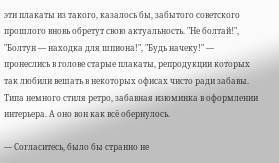эти плакаты из такого, казалось бы, забытого советского прошлого вновь обретут свою актуальность. "Не болтай!", "Болтун — находка для шпиона!", "Будь начеку!" — пронеслись в голове старые плакаты, репродукции которых так любили вешать в некоторых офисах чисто ради забавы. Типа немного стиля ретро, забавная изюминка в оформлении интерьера. А оно вон как всё обернулось.

— Согласитесь, было бы странно не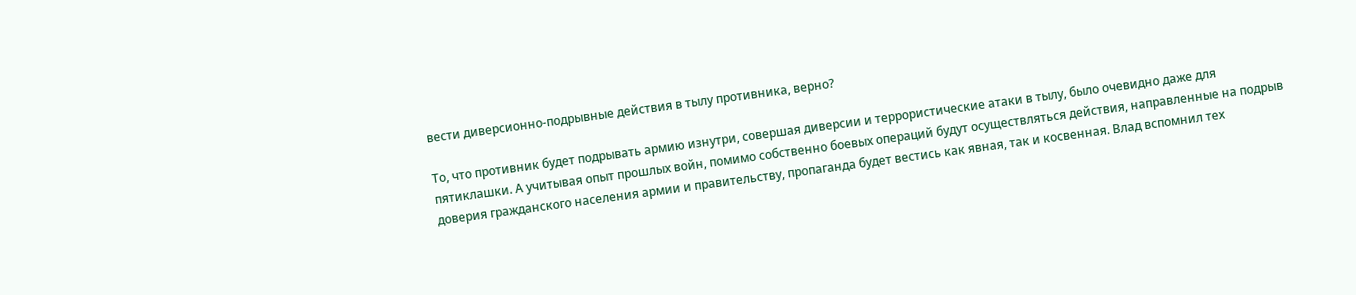вести диверсионно-подрывные действия в тылу противника, верно?

То, что противник будет подрывать армию изнутри, совершая диверсии и террористические атаки в тылу, было очевидно даже для пятиклашки. А учитывая опыт прошлых войн, помимо собственно боевых операций будут осуществляться действия, направленные на подрыв доверия гражданского населения армии и правительству, пропаганда будет вестись как явная, так и косвенная. Влад вспомнил тех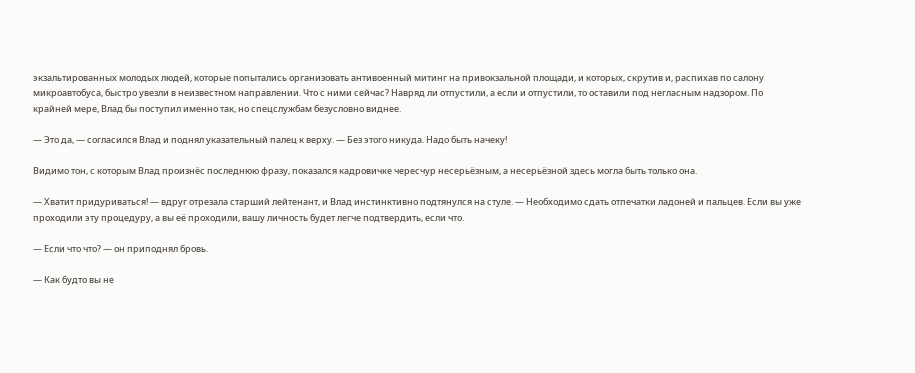экзальтированных молодых людей, которые попытались организовать антивоенный митинг на привокзальной площади, и которых, скрутив и, распихав по салону микроавтобуса, быстро увезли в неизвестном направлении. Что с ними сейчас? Навряд ли отпустили, а если и отпустили, то оставили под негласным надзором. По крайней мере, Влад бы поступил именно так, но спецслужбам безусловно виднее.

— Это да, — согласился Влад и поднял указательный палец к верху. — Без этого никуда. Надо быть начеку!

Видимо тон, с которым Влад произнёс последнюю фразу, показался кадровичке чересчур несерьёзным, а несерьёзной здесь могла быть только она.

— Хватит придуриваться! — вдруг отрезала старший лейтенант, и Влад инстинктивно подтянулся на стуле. — Необходимо сдать отпечатки ладоней и пальцев. Если вы уже проходили эту процедуру, а вы её проходили, вашу личность будет легче подтвердить, если что.

— Если что что? — он приподнял бровь.

— Как будто вы не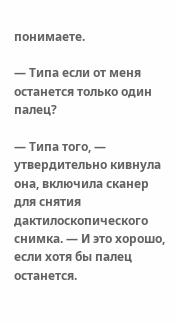понимаете.

— Типа если от меня останется только один палец?

— Типа того, — утвердительно кивнула она, включила сканер для снятия дактилоскопического снимка. — И это хорошо, если хотя бы палец останется.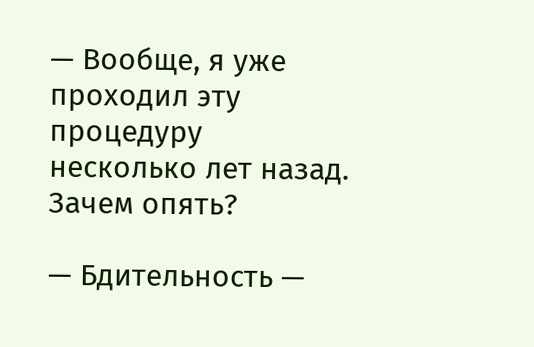— Вообще, я уже проходил эту процедуру несколько лет назад. Зачем опять?

— Бдительность —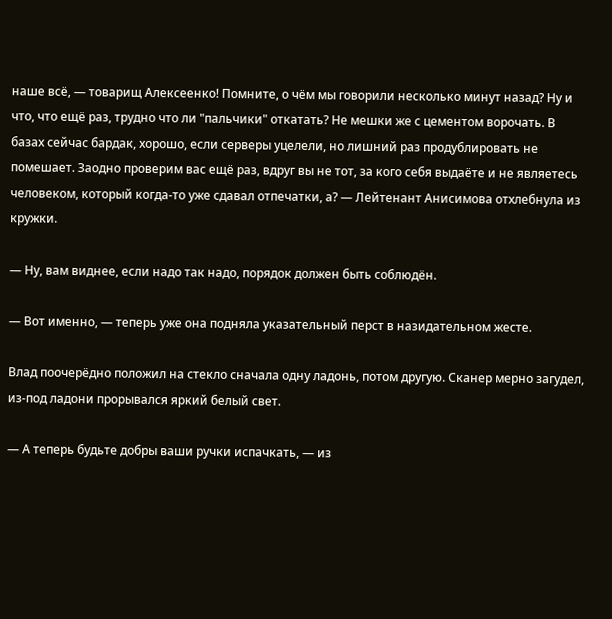наше всё, — товарищ Алексеенко! Помните, о чём мы говорили несколько минут назад? Ну и что, что ещё раз, трудно что ли "пальчики" откатать? Не мешки же с цементом ворочать. В базах сейчас бардак, хорошо, если серверы уцелели, но лишний раз продублировать не помешает. Заодно проверим вас ещё раз, вдруг вы не тот, за кого себя выдаёте и не являетесь человеком, который когда-то уже сдавал отпечатки, а? — Лейтенант Анисимова отхлебнула из кружки.

— Ну, вам виднее, если надо так надо, порядок должен быть соблюдён.

— Вот именно, — теперь уже она подняла указательный перст в назидательном жесте.

Влад поочерёдно положил на стекло сначала одну ладонь, потом другую. Сканер мерно загудел, из-под ладони прорывался яркий белый свет.

— А теперь будьте добры ваши ручки испачкать, — из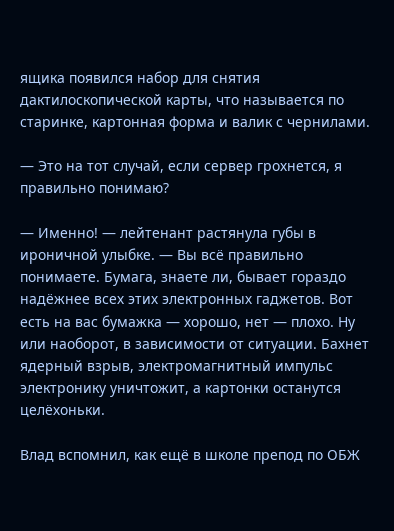ящика появился набор для снятия дактилоскопической карты, что называется по старинке, картонная форма и валик с чернилами.

— Это на тот случай, если сервер грохнется, я правильно понимаю?

— Именно! — лейтенант растянула губы в ироничной улыбке. — Вы всё правильно понимаете. Бумага, знаете ли, бывает гораздо надёжнее всех этих электронных гаджетов. Вот есть на вас бумажка — хорошо, нет — плохо. Ну или наоборот, в зависимости от ситуации. Бахнет ядерный взрыв, электромагнитный импульс электронику уничтожит, а картонки останутся целёхоньки.

Влад вспомнил, как ещё в школе препод по ОБЖ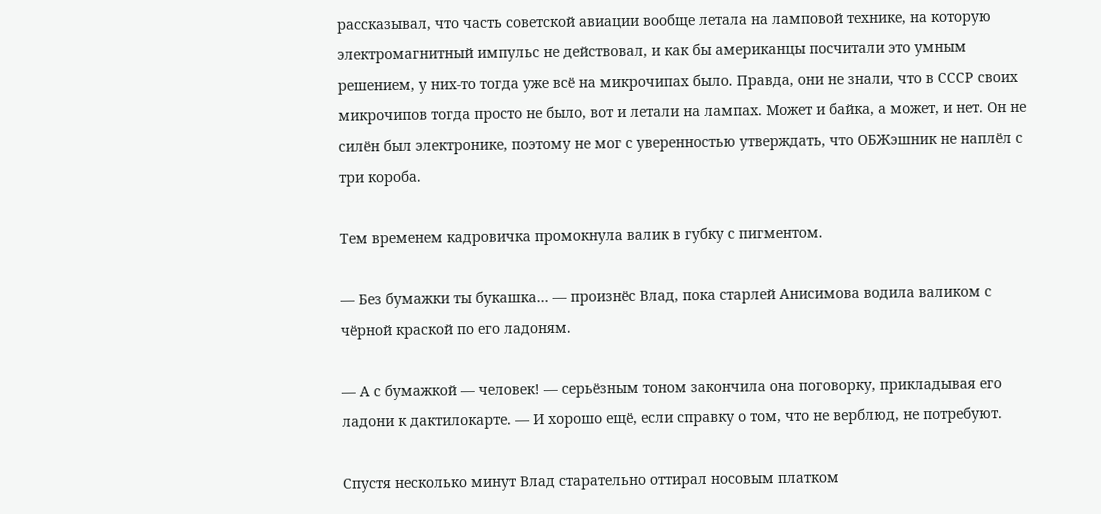рассказывал, что часть советской авиации вообще летала на ламповой технике, на которую электромагнитный импульс не действовал, и как бы американцы посчитали это умным решением, у них-то тогда уже всё на микрочипах было. Правда, они не знали, что в СССР своих микрочипов тогда просто не было, вот и летали на лампах. Может и байка, а может, и нет. Он не силён был электронике, поэтому не мог с уверенностью утверждать, что ОБЖэшник не наплёл с три короба.

Тем временем кадровичка промокнула валик в губку с пигментом.

— Без бумажки ты букашка… — произнёс Влад, пока старлей Анисимова водила валиком с чёрной краской по его ладоням.

— А с бумажкой — человек! — серьёзным тоном закончила она поговорку, прикладывая его ладони к дактилокарте. — И хорошо ещё, если справку о том, что не верблюд, не потребуют.

Спустя несколько минут Влад старательно оттирал носовым платком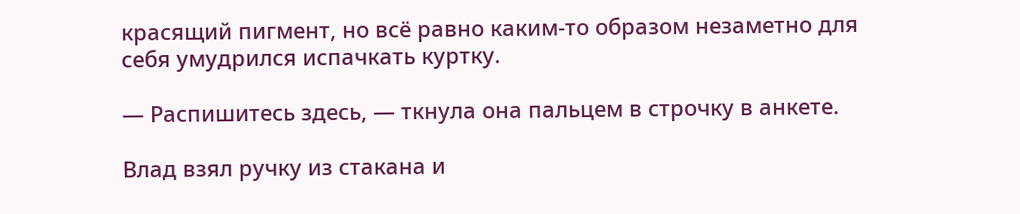красящий пигмент, но всё равно каким-то образом незаметно для себя умудрился испачкать куртку.

— Распишитесь здесь, — ткнула она пальцем в строчку в анкете.

Влад взял ручку из стакана и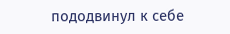пододвинул к себе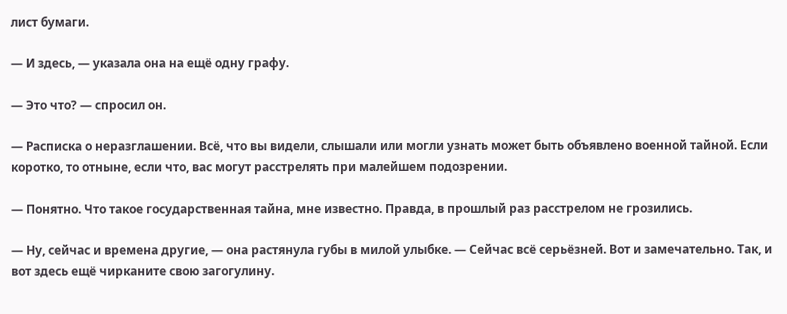лист бумаги.

— И здесь, — указала она на ещё одну графу.

— Это что? — спросил он.

— Расписка о неразглашении. Всё, что вы видели, слышали или могли узнать может быть объявлено военной тайной. Если коротко, то отныне, если что, вас могут расстрелять при малейшем подозрении.

— Понятно. Что такое государственная тайна, мне известно. Правда, в прошлый раз расстрелом не грозились.

— Ну, сейчас и времена другие, — она растянула губы в милой улыбке. — Сейчас всё серьёзней. Вот и замечательно. Так, и вот здесь ещё чирканите свою загогулину.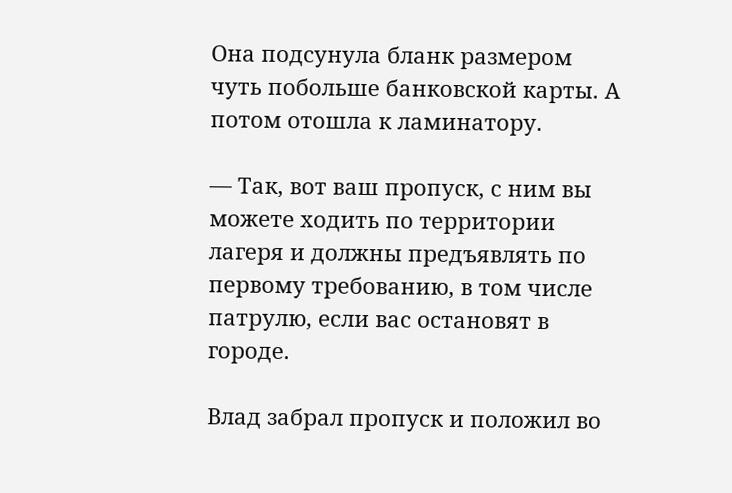Она подсунула бланк размером чуть побольше банковской карты. А потом отошла к ламинатору.

— Так, вот ваш пропуск, с ним вы можете ходить по территории лагеря и должны предъявлять по первому требованию, в том числе патрулю, если вас остановят в городе.

Влад забрал пропуск и положил во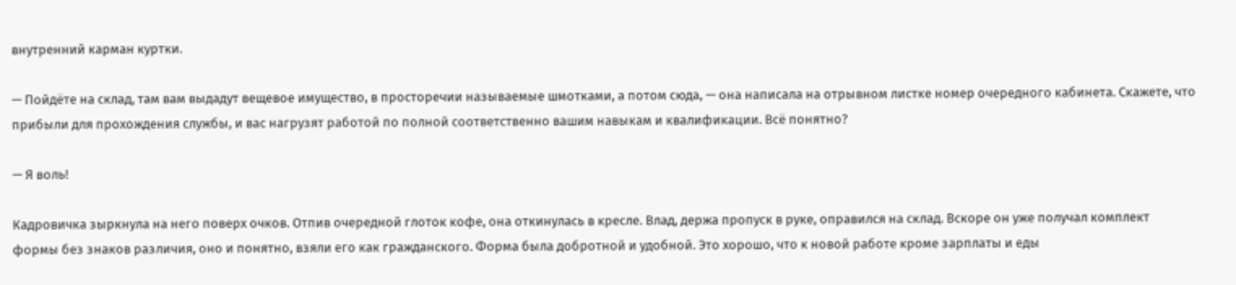внутренний карман куртки.

— Пойдёте на склад, там вам выдадут вещевое имущество, в просторечии называемые шмотками, а потом сюда, — она написала на отрывном листке номер очередного кабинета. Скажете, что прибыли для прохождения службы, и вас нагрузят работой по полной соответственно вашим навыкам и квалификации. Всё понятно?

— Я воль!

Кадровичка зыркнула на него поверх очков. Отпив очередной глоток кофе, она откинулась в кресле. Влад, держа пропуск в руке, оправился на склад. Вскоре он уже получал комплект формы без знаков различия, оно и понятно, взяли его как гражданского. Форма была добротной и удобной. Это хорошо, что к новой работе кроме зарплаты и еды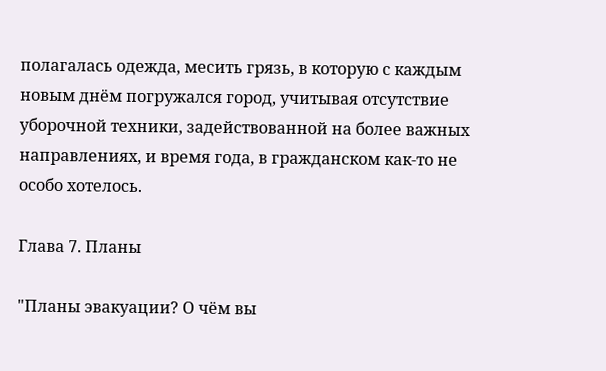полагалась одежда, месить грязь, в которую с каждым новым днём погружался город, учитывая отсутствие уборочной техники, задействованной на более важных направлениях, и время года, в гражданском как-то не особо хотелось.

Глава 7. Планы

"Планы эвакуации? О чём вы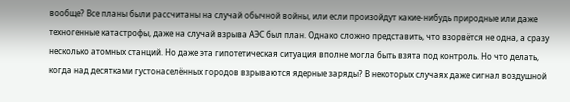вообще? Все планы были рассчитаны на случай обычной войны, или если произойдут какие-нибудь природные или даже техногенные катастрофы, даже на случай взрыва АЭС был план. Однако сложно представить, что взорвётся не одна, а сразу несколько атомных станций. Но даже эта гипотетическая ситуация вполне могла быть взята под контроль. Но что делать, когда над десятками густонаселённых городов взрываются ядерные заряды? В некоторых случаях даже сигнал воздушной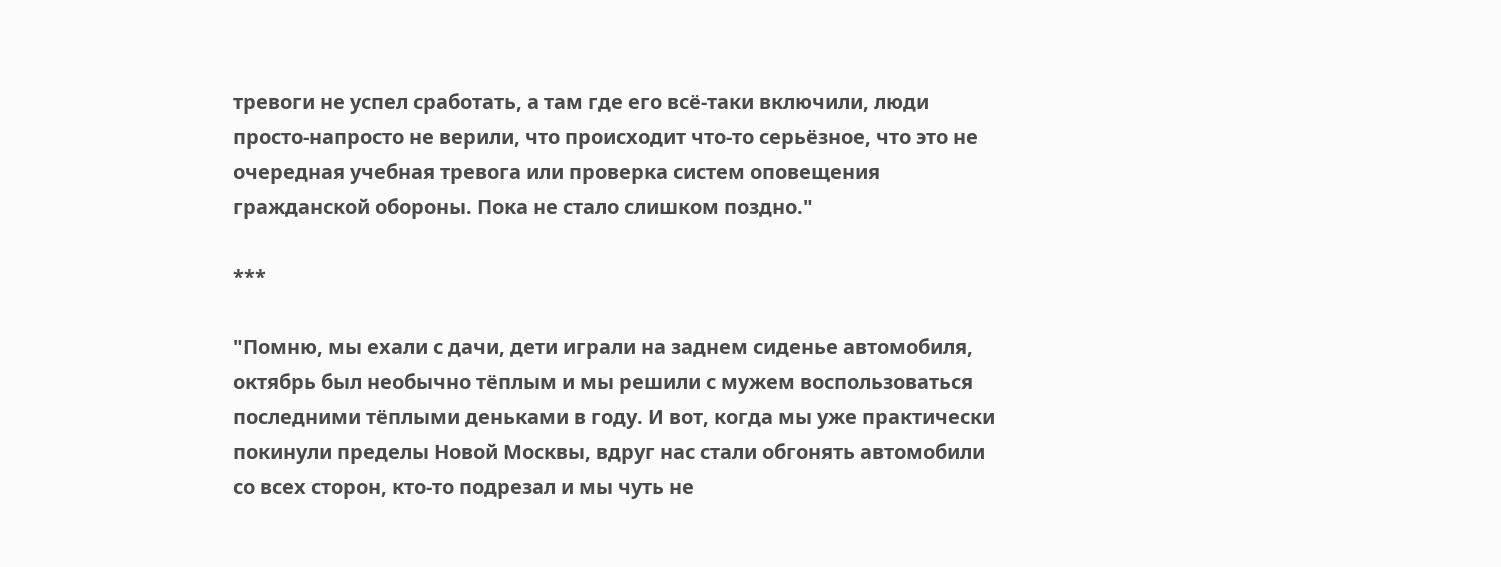тревоги не успел сработать, а там где его всё-таки включили, люди просто-напросто не верили, что происходит что-то серьёзное, что это не очередная учебная тревога или проверка систем оповещения гражданской обороны. Пока не стало слишком поздно."

***

"Помню, мы ехали с дачи, дети играли на заднем сиденье автомобиля, октябрь был необычно тёплым и мы решили с мужем воспользоваться последними тёплыми деньками в году. И вот, когда мы уже практически покинули пределы Новой Москвы, вдруг нас стали обгонять автомобили со всех сторон, кто-то подрезал и мы чуть не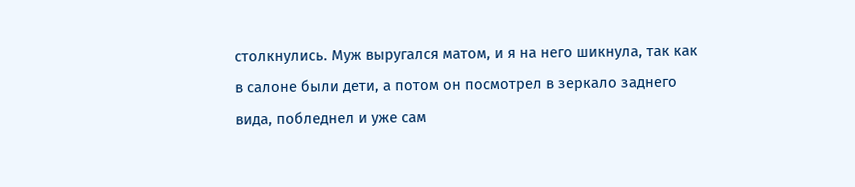столкнулись. Муж выругался матом, и я на него шикнула, так как в салоне были дети, а потом он посмотрел в зеркало заднего вида, побледнел и уже сам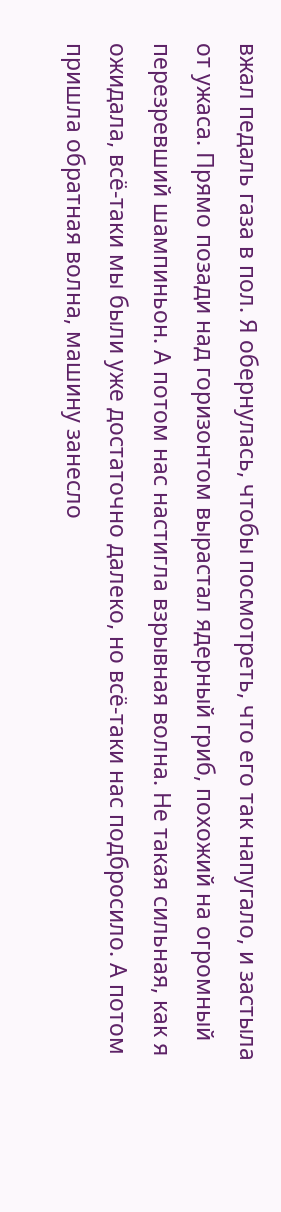вжал педаль газа в пол. Я обернулась, чтобы посмотреть, что его так напугало, и застыла от ужаса. Прямо позади над горизонтом вырастал ядерный гриб, похожий на огромный перезревший шампиньон. А потом нас настигла взрывная волна. Не такая сильная, как я ожидала, всё-таки мы были уже достаточно далеко, но всё-таки нас подбросило. А потом пришла обратная волна, машину занесло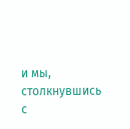и мы, столкнувшись с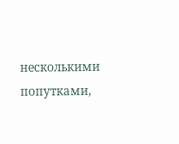несколькими попутками,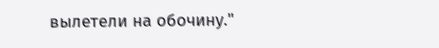вылетели на обочину."